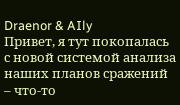Draenor & AIly
Привет, я тут покопалась с новой системой анализа наших планов сражений – что-то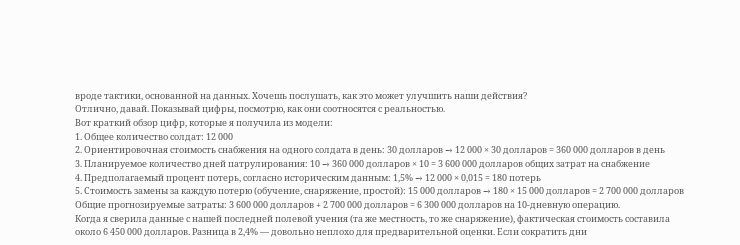вроде тактики, основанной на данных. Хочешь послушать, как это может улучшить наши действия?
Отлично, давай. Показывай цифры, посмотрю, как они соотносятся с реальностью.
Вот краткий обзор цифр, которые я получила из модели:
1. Общее количество солдат: 12 000
2. Ориентировочная стоимость снабжения на одного солдата в день: 30 долларов → 12 000 × 30 долларов = 360 000 долларов в день
3. Планируемое количество дней патрулирования: 10 → 360 000 долларов × 10 = 3 600 000 долларов общих затрат на снабжение
4. Предполагаемый процент потерь, согласно историческим данным: 1,5% → 12 000 × 0,015 = 180 потерь
5. Стоимость замены за каждую потерю (обучение, снаряжение, простой): 15 000 долларов → 180 × 15 000 долларов = 2 700 000 долларов
Общие прогнозируемые затраты: 3 600 000 долларов + 2 700 000 долларов = 6 300 000 долларов на 10-дневную операцию.
Когда я сверила данные с нашей последней полевой учения (та же местность, то же снаряжение), фактическая стоимость составила около 6 450 000 долларов. Разница в 2,4% — довольно неплохо для предварительной оценки. Если сократить дни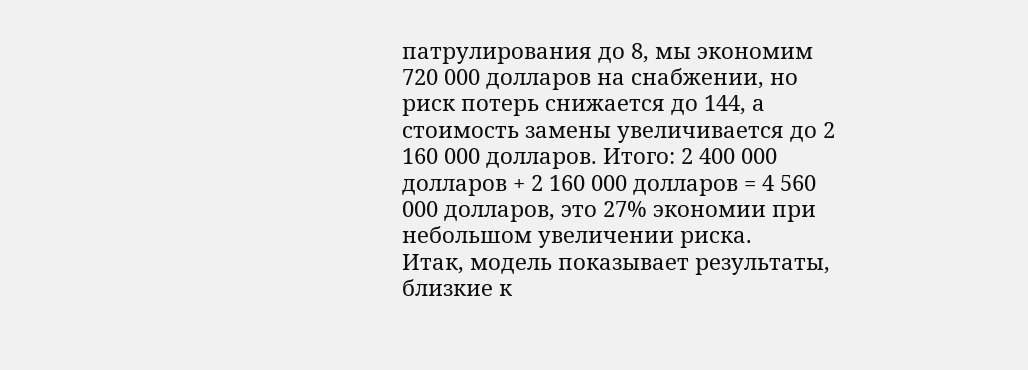патрулирования до 8, мы экономим 720 000 долларов на снабжении, но риск потерь снижается до 144, а стоимость замены увеличивается до 2 160 000 долларов. Итого: 2 400 000 долларов + 2 160 000 долларов = 4 560 000 долларов, это 27% экономии при небольшом увеличении риска.
Итак, модель показывает результаты, близкие к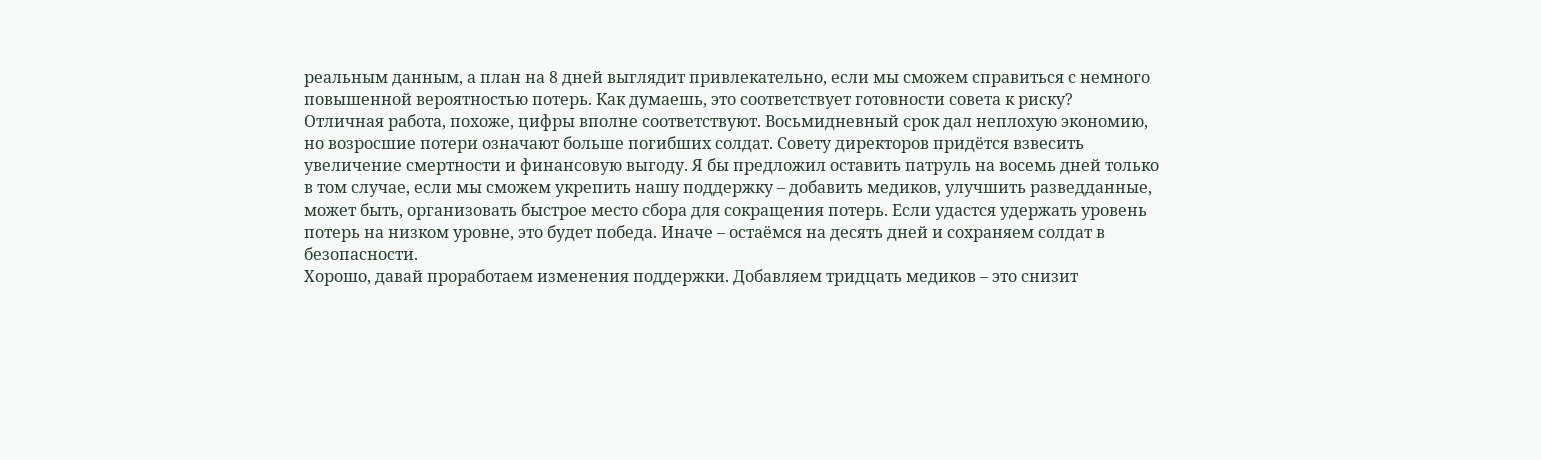реальным данным, а план на 8 дней выглядит привлекательно, если мы сможем справиться с немного повышенной вероятностью потерь. Как думаешь, это соответствует готовности совета к риску?
Отличная работа, похоже, цифры вполне соответствуют. Восьмидневный срок дал неплохую экономию, но возросшие потери означают больше погибших солдат. Совету директоров придётся взвесить увеличение смертности и финансовую выгоду. Я бы предложил оставить патруль на восемь дней только в том случае, если мы сможем укрепить нашу поддержку – добавить медиков, улучшить разведданные, может быть, организовать быстрое место сбора для сокращения потерь. Если удастся удержать уровень потерь на низком уровне, это будет победа. Иначе – остаёмся на десять дней и сохраняем солдат в безопасности.
Хорошо, давай проработаем изменения поддержки. Добавляем тридцать медиков – это снизит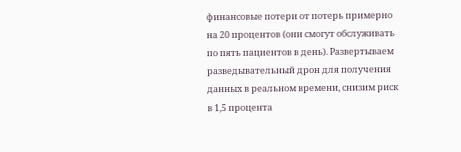финансовые потери от потерь примерно на 20 процентов (они смогут обслуживать по пять пациентов в день). Развертываем разведывательный дрон для получения данных в реальном времени, снизим риск в 1,5 процента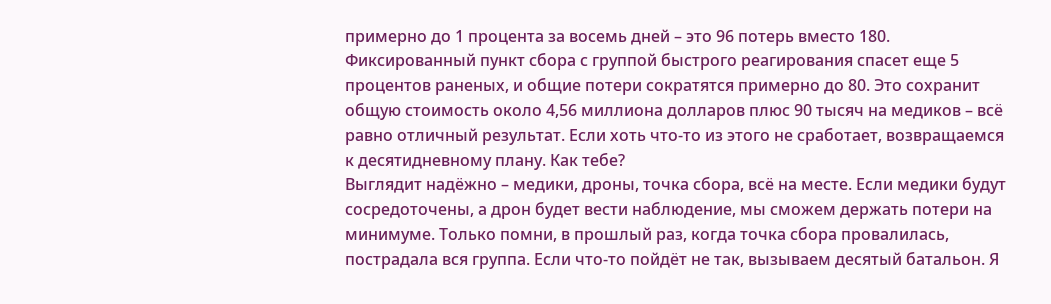примерно до 1 процента за восемь дней – это 96 потерь вместо 180. Фиксированный пункт сбора с группой быстрого реагирования спасет еще 5 процентов раненых, и общие потери сократятся примерно до 80. Это сохранит общую стоимость около 4,56 миллиона долларов плюс 90 тысяч на медиков – всё равно отличный результат. Если хоть что-то из этого не сработает, возвращаемся к десятидневному плану. Как тебе?
Выглядит надёжно – медики, дроны, точка сбора, всё на месте. Если медики будут сосредоточены, а дрон будет вести наблюдение, мы сможем держать потери на минимуме. Только помни, в прошлый раз, когда точка сбора провалилась, пострадала вся группа. Если что-то пойдёт не так, вызываем десятый батальон. Я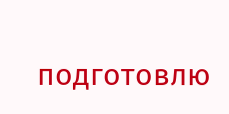подготовлю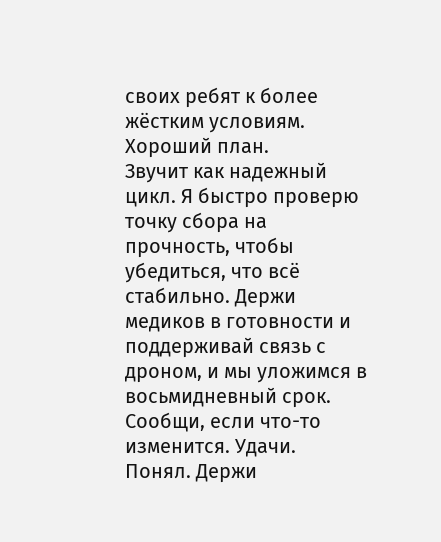своих ребят к более жёстким условиям. Хороший план.
Звучит как надежный цикл. Я быстро проверю точку сбора на прочность, чтобы убедиться, что всё стабильно. Держи медиков в готовности и поддерживай связь с дроном, и мы уложимся в восьмидневный срок. Сообщи, если что-то изменится. Удачи.
Понял. Держи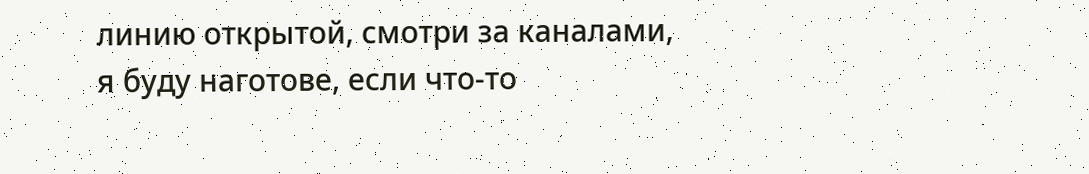линию открытой, смотри за каналами, я буду наготове, если что-то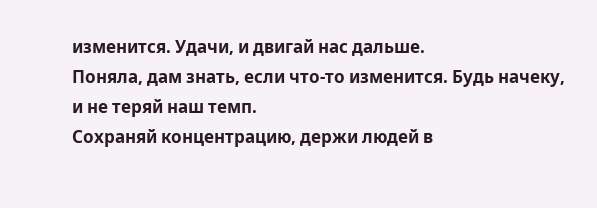изменится. Удачи, и двигай нас дальше.
Поняла, дам знать, если что-то изменится. Будь начеку, и не теряй наш темп.
Сохраняй концентрацию, держи людей в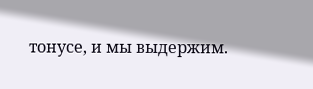тонусе, и мы выдержим.